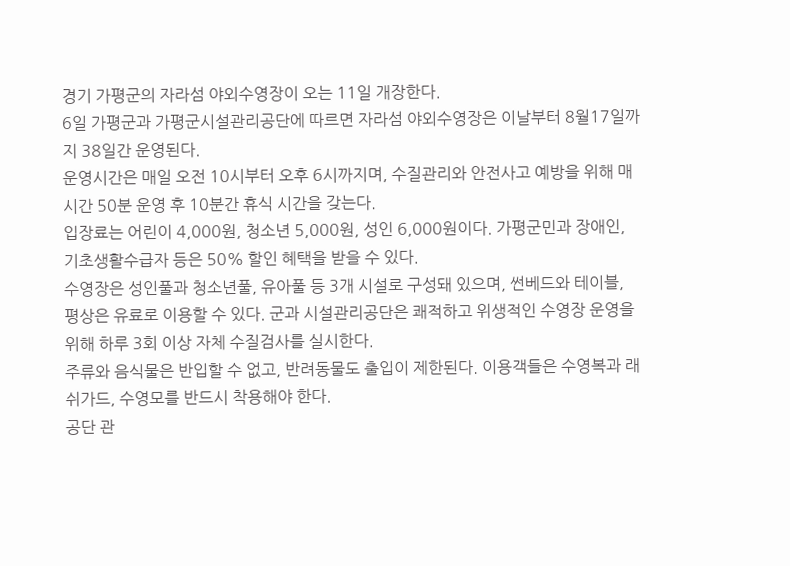경기 가평군의 자라섬 야외수영장이 오는 11일 개장한다.
6일 가평군과 가평군시설관리공단에 따르면 자라섬 야외수영장은 이날부터 8월17일까지 38일간 운영된다.
운영시간은 매일 오전 10시부터 오후 6시까지며, 수질관리와 안전사고 예방을 위해 매시간 50분 운영 후 10분간 휴식 시간을 갖는다.
입장료는 어린이 4,000원, 청소년 5,000원, 성인 6,000원이다. 가평군민과 장애인, 기초생활수급자 등은 50% 할인 혜택을 받을 수 있다.
수영장은 성인풀과 청소년풀, 유아풀 등 3개 시설로 구성돼 있으며, 썬베드와 테이블, 평상은 유료로 이용할 수 있다. 군과 시설관리공단은 쾌적하고 위생적인 수영장 운영을 위해 하루 3회 이상 자체 수질검사를 실시한다.
주류와 음식물은 반입할 수 없고, 반려동물도 출입이 제한된다. 이용객들은 수영복과 래쉬가드, 수영모를 반드시 착용해야 한다.
공단 관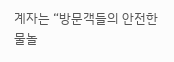계자는 “방문객들의 안전한 물놀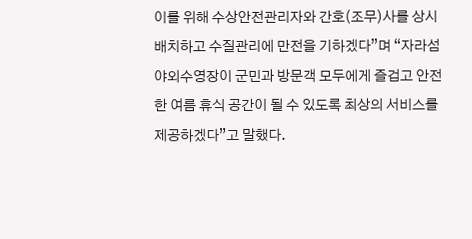이를 위해 수상안전관리자와 간호(조무)사를 상시 배치하고 수질관리에 만전을 기하겠다”며 “자라섬 야외수영장이 군민과 방문객 모두에게 즐겁고 안전한 여름 휴식 공간이 될 수 있도록 최상의 서비스를 제공하겠다”고 말했다.